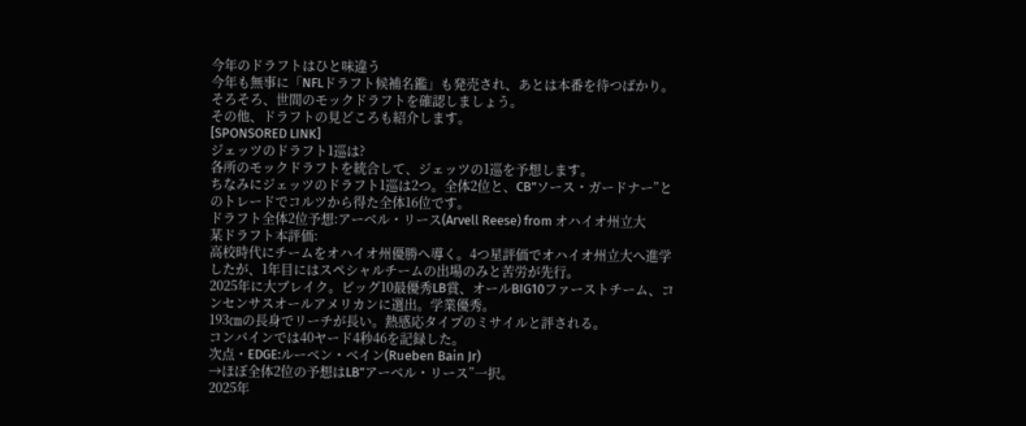今年のドラフトはひと味違う
今年も無事に「NFLドラフト候補名鑑」も発売され、あとは本番を待つばかり。
そろそろ、世間のモックドラフトを確認しましょう。
その他、ドラフトの見どころも紹介します。
[SPONSORED LINK]
ジェッツのドラフト1巡は?
各所のモックドラフトを統合して、ジェッツの1巡を予想します。
ちなみにジェッツのドラフト1巡は2つ。全体2位と、CB”ソース・ガードナー”とのトレードでコルツから得た全体16位です。
ドラフト全体2位予想:アーベル・リース(Arvell Reese) from オハイオ州立大
某ドラフト本評価:
高校時代にチームをオハイオ州優勝へ導く。4つ星評価でオハイオ州立大へ進学したが、1年目にはスペシャルチームの出場のみと苦労が先行。
2025年に大ブレイク。ビッグ10最優秀LB賞、オールBIG10ファーストチーム、コンセンサスオールアメリカンに選出。学業優秀。
193㎝の長身でリーチが長い。熱感応タイプのミサイルと評される。
コンバインでは40ヤード4秒46を記録した。
次点・EDGE:ルーベン・ベイン(Rueben Bain Jr)
→ほぼ全体2位の予想はLB”アーベル・リース”一択。
2025年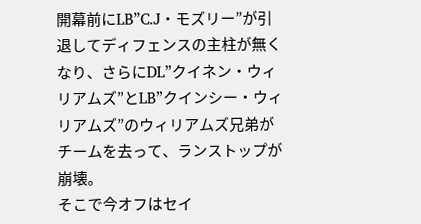開幕前にLB”C.J・モズリー”が引退してディフェンスの主柱が無くなり、さらにDL”クイネン・ウィリアムズ”とLB”クインシー・ウィリアムズ”のウィリアムズ兄弟がチームを去って、ランストップが崩壊。
そこで今オフはセイ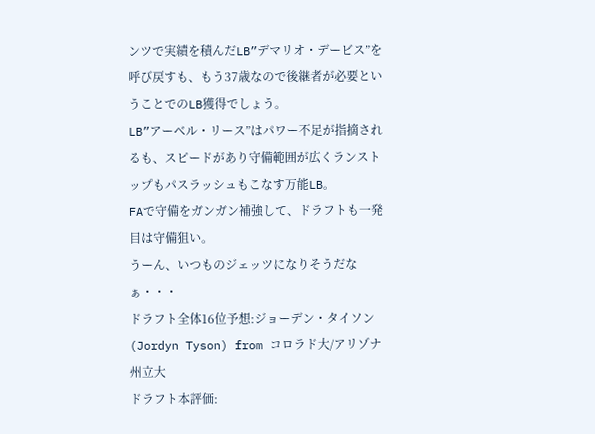ンツで実績を積んだLB”デマリオ・デービス”を呼び戻すも、もう37歳なので後継者が必要ということでのLB獲得でしょう。
LB”アーベル・リース”はパワー不足が指摘されるも、スピードがあり守備範囲が広くランストップもパスラッシュもこなす万能LB。
FAで守備をガンガン補強して、ドラフトも一発目は守備狙い。
うーん、いつものジェッツになりそうだなぁ・・・
ドラフト全体16位予想:ジョーデン・タイソン(Jordyn Tyson) from コロラド大/アリゾナ州立大
ドラフト本評価: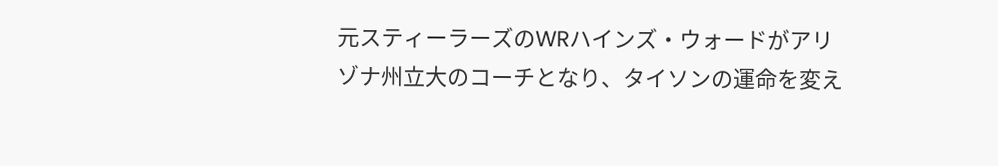元スティーラーズのWRハインズ・ウォードがアリゾナ州立大のコーチとなり、タイソンの運命を変え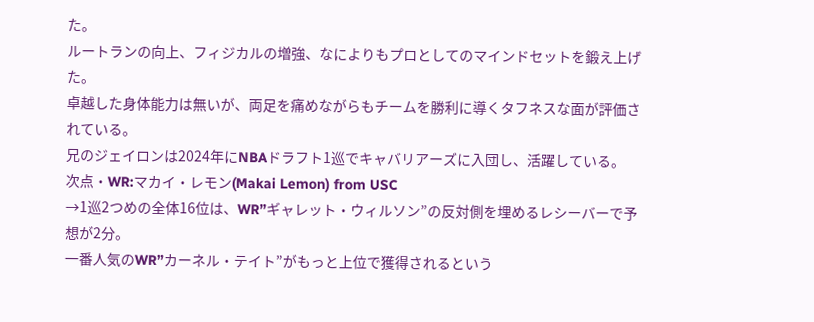た。
ルートランの向上、フィジカルの増強、なによりもプロとしてのマインドセットを鍛え上げた。
卓越した身体能力は無いが、両足を痛めながらもチームを勝利に導くタフネスな面が評価されている。
兄のジェイロンは2024年にNBAドラフト1巡でキャバリアーズに入団し、活躍している。
次点・WR:マカイ・レモン(Makai Lemon) from USC
→1巡2つめの全体16位は、WR”ギャレット・ウィルソン”の反対側を埋めるレシーバーで予想が2分。
一番人気のWR”カーネル・テイト”がもっと上位で獲得されるという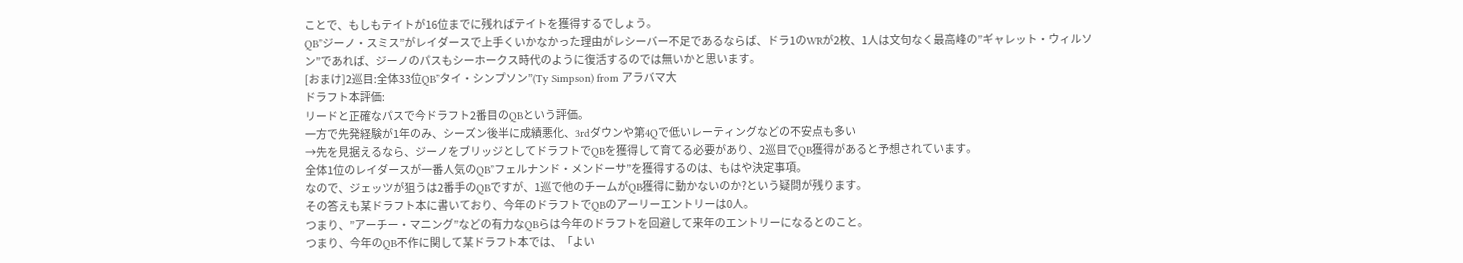ことで、もしもテイトが16位までに残ればテイトを獲得するでしょう。
QB”ジーノ・スミス”がレイダースで上手くいかなかった理由がレシーバー不足であるならば、ドラ1のWRが2枚、1人は文句なく最高峰の”ギャレット・ウィルソン”であれば、ジーノのパスもシーホークス時代のように復活するのでは無いかと思います。
[おまけ]2巡目:全体33位QB”タイ・シンプソン”(Ty Simpson) from アラバマ大
ドラフト本評価:
リードと正確なパスで今ドラフト2番目のQBという評価。
一方で先発経験が1年のみ、シーズン後半に成績悪化、3rdダウンや第4Qで低いレーティングなどの不安点も多い
→先を見据えるなら、ジーノをブリッジとしてドラフトでQBを獲得して育てる必要があり、2巡目でQB獲得があると予想されています。
全体1位のレイダースが一番人気のQB”フェルナンド・メンドーサ”を獲得するのは、もはや決定事項。
なので、ジェッツが狙うは2番手のQBですが、1巡で他のチームがQB獲得に動かないのか?という疑問が残ります。
その答えも某ドラフト本に書いており、今年のドラフトでQBのアーリーエントリーは0人。
つまり、”アーチー・マニング”などの有力なQBらは今年のドラフトを回避して来年のエントリーになるとのこと。
つまり、今年のQB不作に関して某ドラフト本では、「よい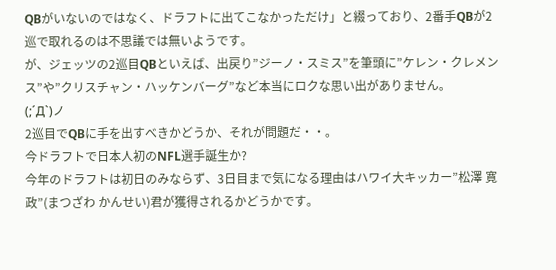QBがいないのではなく、ドラフトに出てこなかっただけ」と綴っており、2番手QBが2巡で取れるのは不思議では無いようです。
が、ジェッツの2巡目QBといえば、出戻り”ジーノ・スミス”を筆頭に”ケレン・クレメンス”や”クリスチャン・ハッケンバーグ”など本当にロクな思い出がありません。
(;´Д`)ノ
2巡目でQBに手を出すべきかどうか、それが問題だ・・。
今ドラフトで日本人初のNFL選手誕生か?
今年のドラフトは初日のみならず、3日目まで気になる理由はハワイ大キッカー”松澤 寛政”(まつざわ かんせい)君が獲得されるかどうかです。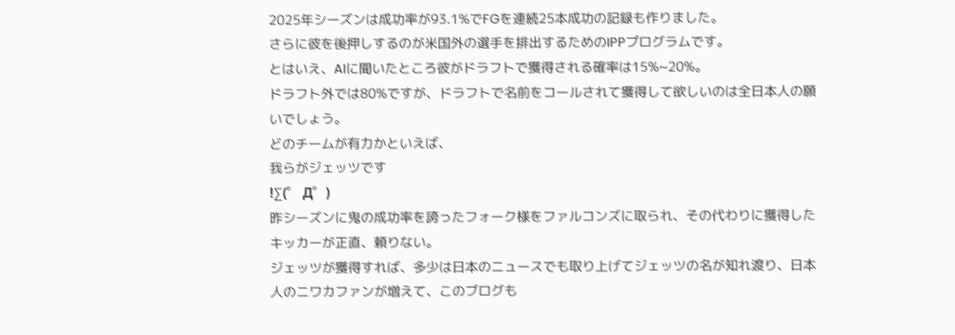2025年シーズンは成功率が93.1%でFGを連続25本成功の記録も作りました。
さらに彼を後押しするのが米国外の選手を排出するためのIPPプログラムです。
とはいえ、AIに聞いたところ彼がドラフトで獲得される確率は15%~20%。
ドラフト外では80%ですが、ドラフトで名前をコールされて獲得して欲しいのは全日本人の願いでしょう。
どのチームが有力かといえば、
我らがジェッツです
!∑(゜ Д゜)
昨シーズンに鬼の成功率を誇ったフォーク様をファルコンズに取られ、その代わりに獲得したキッカーが正直、頼りない。
ジェッツが獲得すれば、多少は日本のニュースでも取り上げてジェッツの名が知れ渡り、日本人のニワカファンが増えて、このブログも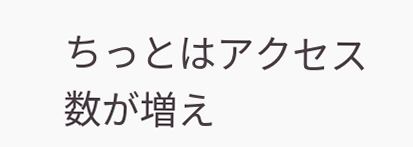ちっとはアクセス数が増え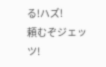る!ハズ!
頼むぞジェッツ!